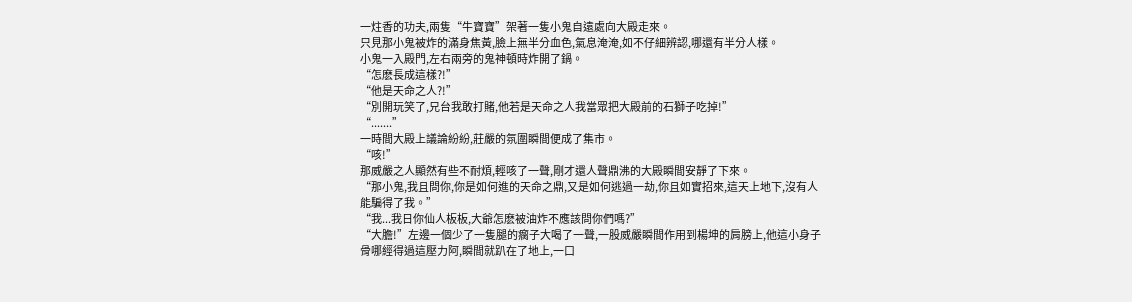一炷香的功夫,兩隻“牛寶寶”架著一隻小鬼自遠處向大殿走來。
只見那小鬼被炸的滿身焦黃,臉上無半分血色,氣息淹淹,如不仔細辨認,哪還有半分人樣。
小鬼一入殿門,左右兩旁的鬼神頓時炸開了鍋。
“怎麽長成這樣?!”
“他是天命之人?!”
“別開玩笑了,兄台我敢打賭,他若是天命之人我當眾把大殿前的石獅子吃掉!”
“.......”
一時間大殿上議論紛紛,莊嚴的氛圍瞬間便成了集市。
“咳!”
那威嚴之人顯然有些不耐煩,輕咳了一聲,剛才還人聲鼎沸的大殿瞬間安靜了下來。
“那小鬼,我且問你,你是如何進的天命之鼎,又是如何逃過一劫,你且如實招來,這天上地下,沒有人能騙得了我。”
“我...我日你仙人板板,大爺怎麽被油炸不應該問你們嗎?”
“大膽!”左邊一個少了一隻腿的瘸子大喝了一聲,一股威嚴瞬間作用到楊坤的肩膀上,他這小身子骨哪經得過這壓力阿,瞬間就趴在了地上,一口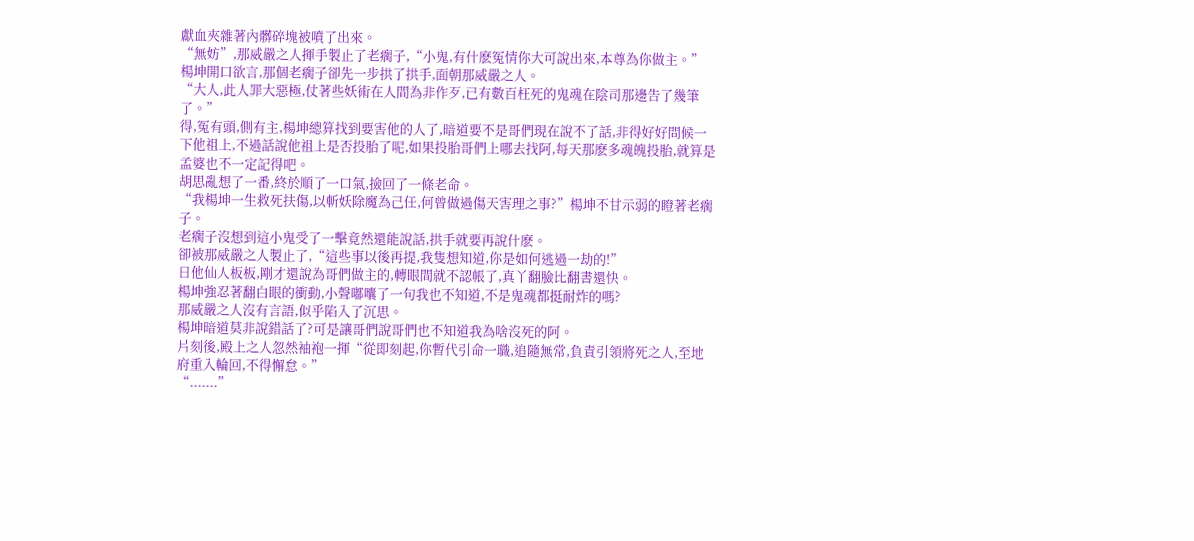獻血夾雜著內髒碎塊被噴了出來。
“無妨”,那威嚴之人揮手製止了老瘸子,“小鬼,有什麽冤情你大可說出來,本尊為你做主。”
楊坤開口欲言,那個老瘸子卻先一步拱了拱手,面朝那威嚴之人。
“大人,此人罪大惡極,仗著些妖術在人間為非作歹,已有數百枉死的鬼魂在陰司那邊告了幾筆了。”
得,冤有頭,側有主,楊坤總算找到要害他的人了,暗道要不是哥們現在說不了話,非得好好問候一下他祖上,不過話說他祖上是否投胎了呢,如果投胎哥們上哪去找阿,每天那麽多魂魄投胎,就算是孟婆也不一定記得吧。
胡思亂想了一番,終於順了一口氣,撿回了一條老命。
“我楊坤一生救死扶傷,以斬妖除魔為己任,何曾做過傷天害理之事?”楊坤不甘示弱的瞪著老瘸子。
老瘸子沒想到這小鬼受了一擊竟然還能說話,拱手就要再說什麽。
卻被那威嚴之人製止了,“這些事以後再提,我隻想知道,你是如何逃過一劫的!”
日他仙人板板,剛才還說為哥們做主的,轉眼間就不認帳了,真丫翻臉比翻書還快。
楊坤強忍著翻白眼的衝動,小聲嘟囔了一句我也不知道,不是鬼魂都挺耐炸的嗎?
那威嚴之人沒有言語,似乎陷入了沉思。
楊坤暗道莫非說錯話了?可是讓哥們說哥們也不知道我為啥沒死的阿。
片刻後,殿上之人忽然袖袍一揮“從即刻起,你暫代引命一職,追隨無常,負責引領將死之人,至地府重入輪回,不得懈怠。”
“.......”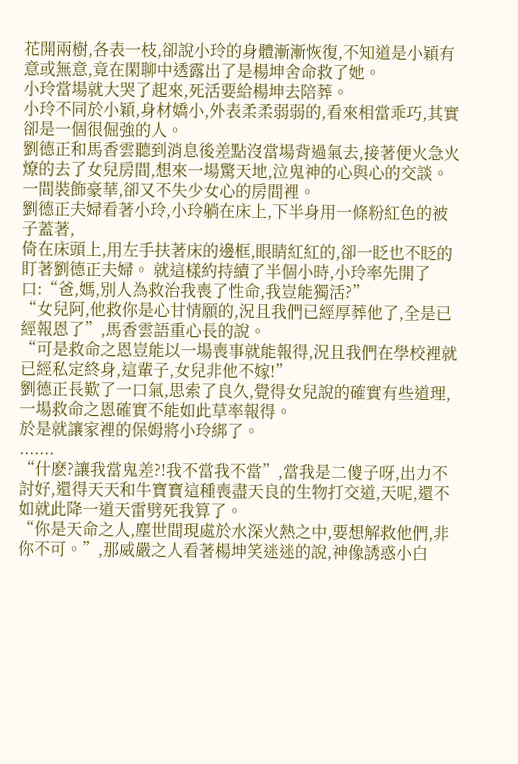花開兩樹,各表一枝,卻說小玲的身體漸漸恢復,不知道是小穎有意或無意,竟在閑聊中透露出了是楊坤舍命救了她。
小玲當場就大哭了起來,死活要給楊坤去陪葬。
小玲不同於小穎,身材嬌小,外表柔柔弱弱的,看來相當乖巧,其實卻是一個很倔強的人。
劉德正和馬香雲聽到消息後差點沒當場背過氣去,接著便火急火燎的去了女兒房間,想來一場驚天地,泣鬼神的心與心的交談。
一間裝飾豪華,卻又不失少女心的房間裡。
劉德正夫婦看著小玲,小玲躺在床上,下半身用一條粉紅色的被子蓋著,
倚在床頭上,用左手扶著床的邊框,眼睛紅紅的,卻一眨也不眨的盯著劉德正夫婦。 就這樣約持續了半個小時,小玲率先開了口:“爸,媽,別人為救治我喪了性命,我豈能獨活?”
“女兒阿,他救你是心甘情願的,況且我們已經厚葬他了,全是已經報恩了”,馬香雲語重心長的說。
“可是救命之恩豈能以一場喪事就能報得,況且我們在學校裡就已經私定終身,這輩子,女兒非他不嫁!”
劉德正長歎了一口氣,思索了良久,覺得女兒說的確實有些道理,一場救命之恩確實不能如此草率報得。
於是就讓家裡的保姆將小玲綁了。
.......
“什麽?讓我當鬼差?!我不當我不當”,當我是二傻子呀,出力不討好,還得天天和牛寶寶這種喪盡天良的生物打交道,天呢,還不如就此降一道天雷劈死我算了。
“你是天命之人,塵世間現處於水深火熱之中,要想解救他們,非你不可。”,那威嚴之人看著楊坤笑迷迷的說,神像誘惑小白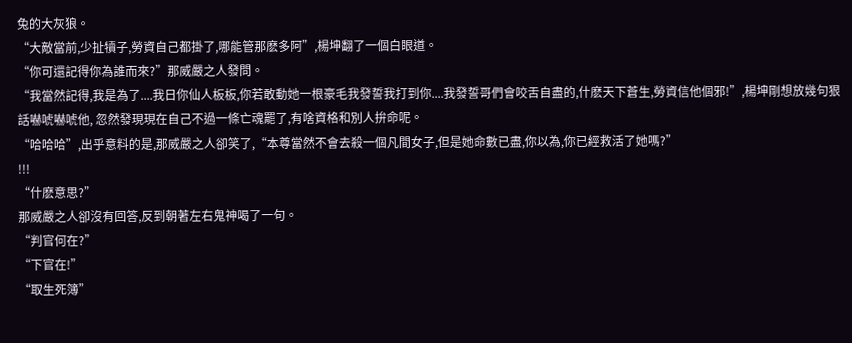兔的大灰狼。
“大敵當前,少扯犢子,勞資自己都掛了,哪能管那麽多阿”,楊坤翻了一個白眼道。
“你可還記得你為誰而來?”那威嚴之人發問。
“我當然記得,我是為了....我日你仙人板板,你若敢動她一根豪毛我發誓我打到你....我發誓哥們會咬舌自盡的,什麽天下蒼生,勞資信他個邪!”,楊坤剛想放幾句狠話嚇唬嚇唬他, 忽然發現現在自己不過一條亡魂罷了,有啥資格和別人拚命呢。
“哈哈哈”,出乎意料的是,那威嚴之人卻笑了,“本尊當然不會去殺一個凡間女子,但是她命數已盡,你以為,你已經救活了她嗎?”
!!!
“什麽意思?”
那威嚴之人卻沒有回答,反到朝著左右鬼神喝了一句。
“判官何在?”
“下官在!”
“取生死簿”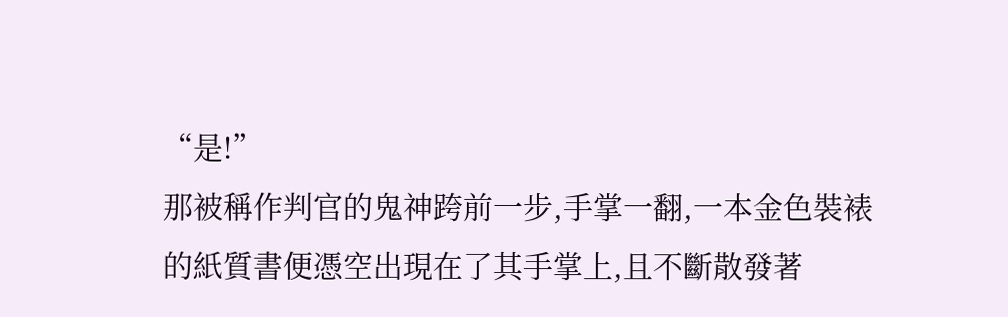“是!”
那被稱作判官的鬼神跨前一步,手掌一翻,一本金色裝裱的紙質書便憑空出現在了其手掌上,且不斷散發著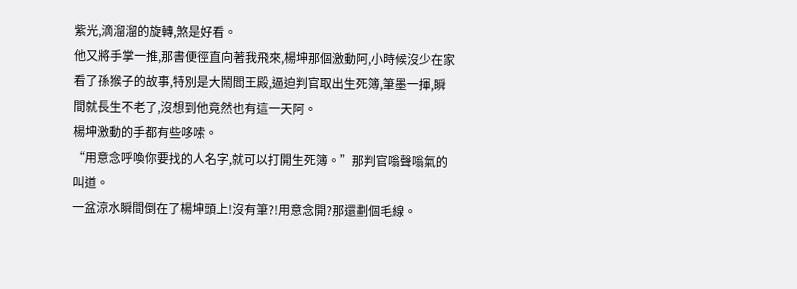紫光,滴溜溜的旋轉,煞是好看。
他又將手掌一推,那書便徑直向著我飛來,楊坤那個激動阿,小時候沒少在家看了孫猴子的故事,特別是大鬧閻王殿,逼迫判官取出生死簿,筆墨一揮,瞬間就長生不老了,沒想到他竟然也有這一天阿。
楊坤激動的手都有些哆嗦。
“用意念呼喚你要找的人名字,就可以打開生死簿。”那判官嗡聲嗡氣的叫道。
一盆涼水瞬間倒在了楊坤頭上!沒有筆?!用意念開?那還劃個毛線。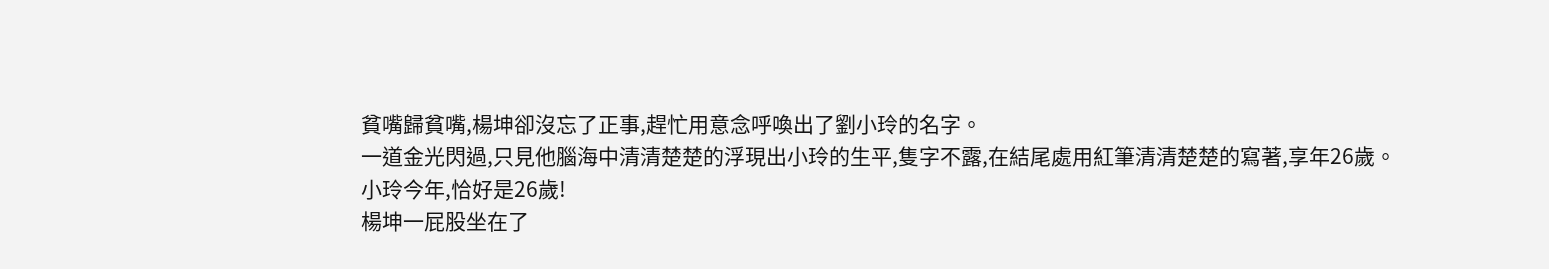貧嘴歸貧嘴,楊坤卻沒忘了正事,趕忙用意念呼喚出了劉小玲的名字。
一道金光閃過,只見他腦海中清清楚楚的浮現出小玲的生平,隻字不露,在結尾處用紅筆清清楚楚的寫著,享年26歲。
小玲今年,恰好是26歲!
楊坤一屁股坐在了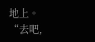地上。
“去吧,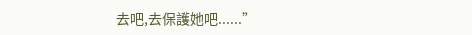去吧,去保護她吧......”